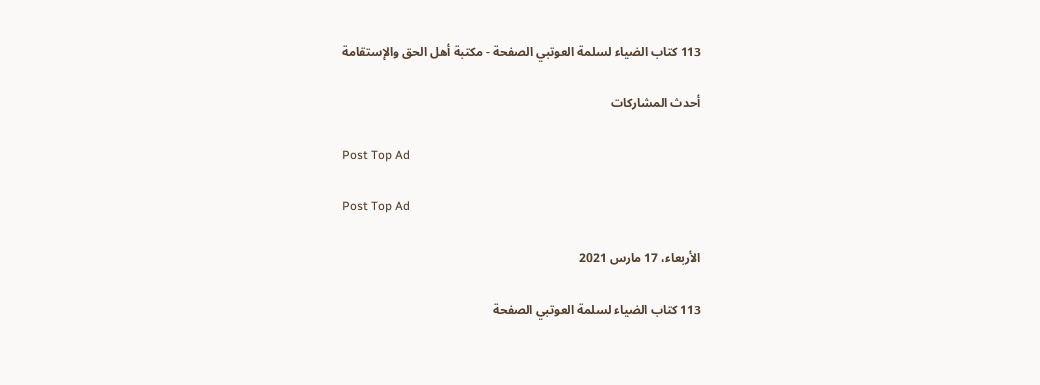113 كتاب الضياء لسلمة العوتبي الصفحة - مكتبة أهل الحق والإستقامة

أحدث المشاركات

Post Top Ad

Post Top Ad

الأربعاء، 17 مارس 2021

113 كتاب الضياء لسلمة العوتبي الصفحة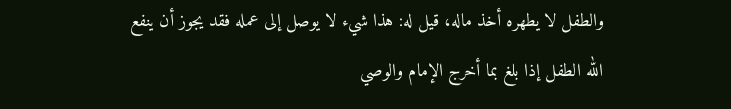والطفل لا يطهره أخذ ماله، قيل له: هذا شيء لا يوصل إلى عمله فقد يجوز أن ينفع الله الطفل إذا بلغ بما أخرج الإمام والوصي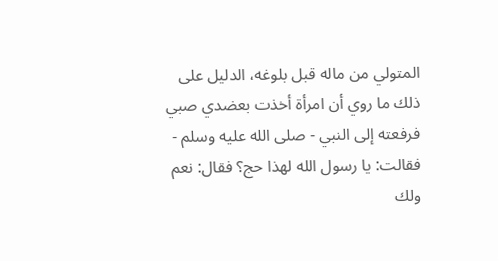المتولي من ماله قبل بلوغه، الدليل على ذلك ما روي أن امرأة أخذت بعضدي صبي فرفعته إلى النبي - صلى الله عليه وسلم - فقالت: يا رسول الله لهذا حج؟ فقال: نعم ولك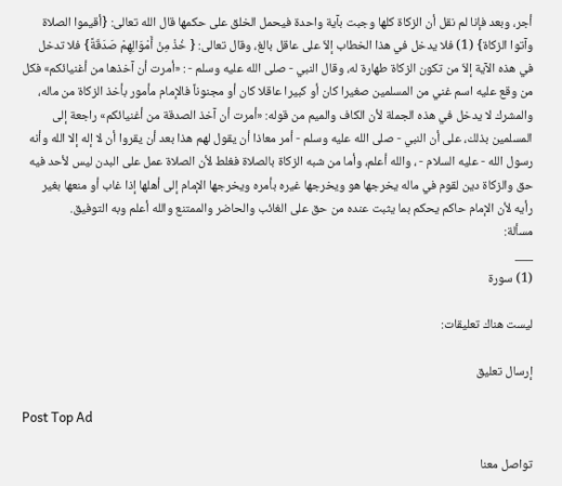أجر، وبعد فإنا لم نقل أن الزكاة كلها وجبت بآية واحدة فيحمل الخلق على حكمها قال الله تعالى: {أقيموا الصلاة وآتوا الزكاة} (1) فلا يدخل في هذا الخطاب إلاّ على عاقل بالغ، وقال تعالى: { خُذْ مِنْ أَمْوَالِهِمْ صَدَقَةً} فلا تدخل في هذه الآية إلاّ من تكون الزكاة طهارة له، وقال النبي - صلى الله عليه وسلم - : «أمرت أن آخذها من أغنيائكم» فكل من وقع عليه اسم غني من المسلمين صغيرا كان أو كبيرا عاقلا كان أو مجنوناً فالإمام مأمور بأخذ الزكاة من ماله، والمشرك لا يدخل في هذه الجملة لأن الكاف والميم من قوله: «أمرت أن آخذ الصدقة من أغنيائكم» راجعة إلى المسلمين بذلك، على أن النبي - صلى الله عليه وسلم - أمر معاذا أن يقول لهم هذا بعد أن يقروا أن لا إله إلا الله وأنه رسول الله - عليه السلام - ، والله أعلم، وأما من شبه الزكاة بالصلاة فغلط لأن الصلاة عمل على البدن ليس لأحد فيه حق والزكاة دين لقوم في ماله يخرجها هو ويخرجها غيره بأمره ويخرجها الإمام إلى أهلها إذا غاب أو منعها بغير رأيه لأن الإمام حاكم يحكم بما يثبت عنده من حق على الغائب والحاضر والممتنع والله أعلم وبه التوفيق.
مسألة:
___
(1) سورة

ليست هناك تعليقات:

إرسال تعليق

Post Top Ad

تواصل معنا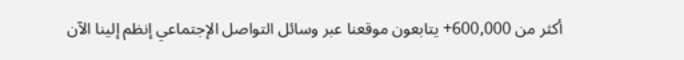أكثر من 600,000+ يتابعون موقعنا عبر وسائل التواصل الإجتماعي إنظم إلينا الآن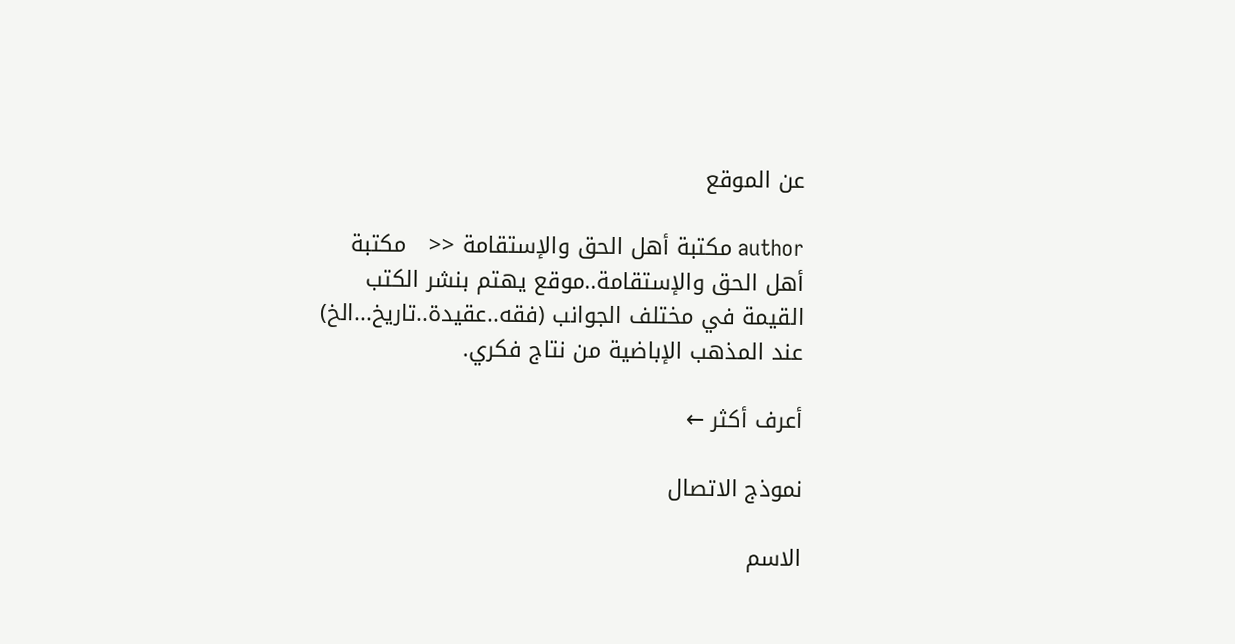عن الموقع

author مكتبة أهل الحق والإستقامة <<   مكتبة أهل الحق والإستقامة..موقع يهتم بنشر الكتب القيمة في مختلف الجوانب (فقه..عقيدة..تاريخ...الخ) عند المذهب الإباضية من نتاج فكري.

أعرف أكثر ←

نموذج الاتصال

الاسم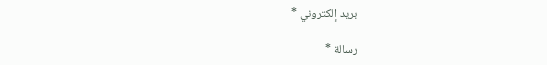بريد إلكتروني *

رسالة *